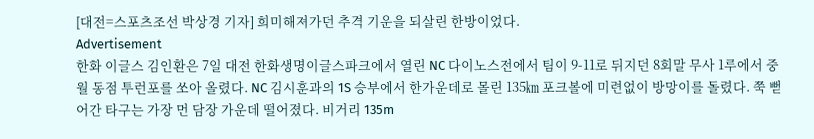[대전=스포츠조선 박상경 기자] 희미해져가던 추격 기운을 되살린 한방이었다.
Advertisement
한화 이글스 김인환은 7일 대전 한화생명이글스파크에서 열린 NC 다이노스전에서 팀이 9-11로 뒤지던 8회말 무사 1루에서 중월 동점 투런포를 쏘아 올렸다. NC 김시훈과의 1S 승부에서 한가운데로 몰린 135㎞ 포크볼에 미련없이 방망이를 돌렸다. 쭉 뻗어간 타구는 가장 먼 담장 가운데 떨어졌다. 비거리 135m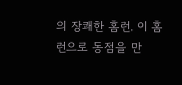의 장쾌한 홈런. 이 홈런으로 동점을 만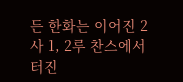든 한화는 이어진 2사 1, 2루 찬스에서 터진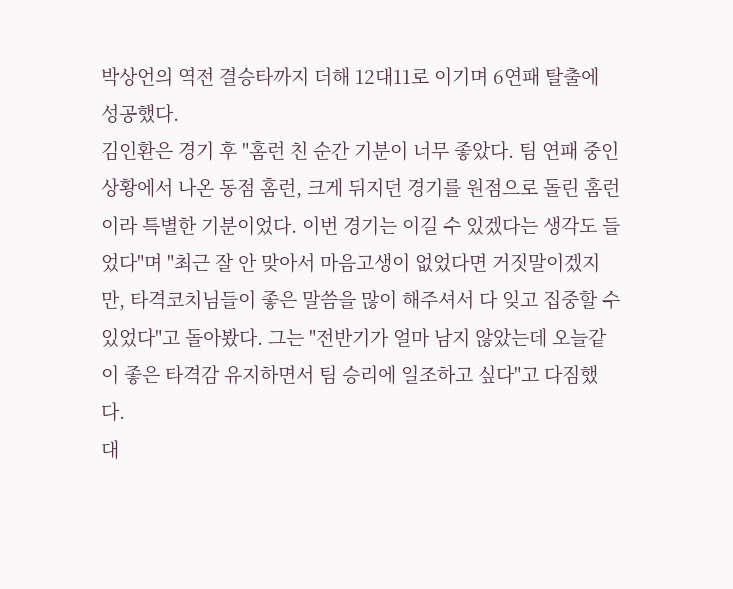박상언의 역전 결승타까지 더해 12대11로 이기며 6연패 탈출에 성공했다.
김인환은 경기 후 "홈런 친 순간 기분이 너무 좋았다. 팀 연패 중인 상황에서 나온 동점 홈런, 크게 뒤지던 경기를 원점으로 돌린 홈런이라 특별한 기분이었다. 이번 경기는 이길 수 있겠다는 생각도 들었다"며 "최근 잘 안 맞아서 마음고생이 없었다면 거짓말이겠지만, 타격코치님들이 좋은 말씀을 많이 해주셔서 다 잊고 집중할 수 있었다"고 돌아봤다. 그는 "전반기가 얼마 남지 않았는데 오늘같이 좋은 타격감 유지하면서 팀 승리에 일조하고 싶다"고 다짐했다.
대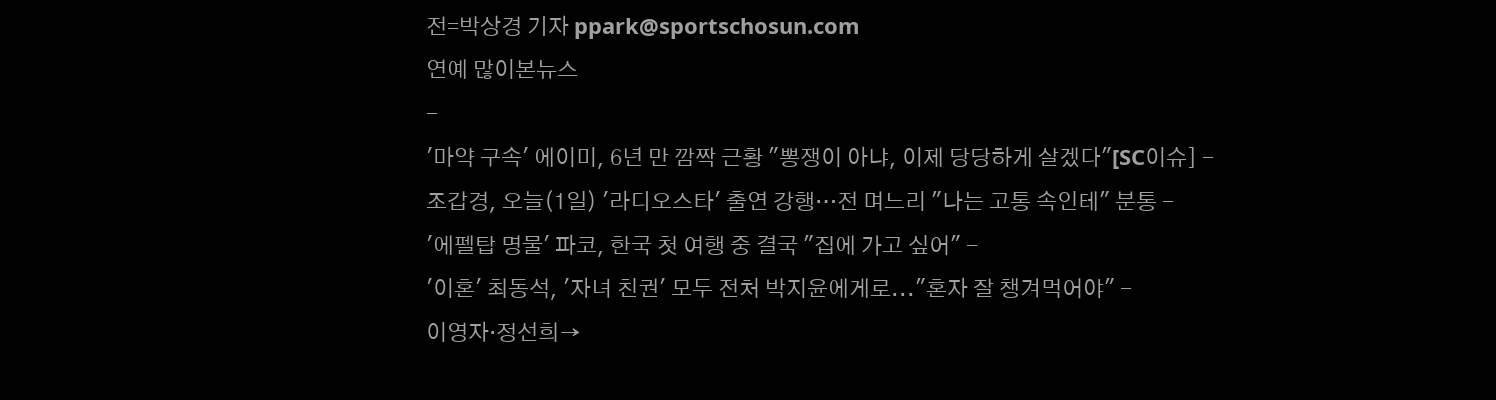전=박상경 기자 ppark@sportschosun.com
연예 많이본뉴스
-
'마약 구속' 에이미, 6년 만 깜짝 근황 "뽕쟁이 아냐, 이제 당당하게 살겠다"[SC이슈] -
조갑경, 오늘(1일) '라디오스타' 출연 강행…전 며느리 "나는 고통 속인테" 분통 -
'에펠탑 명물' 파코, 한국 첫 여행 중 결국 "집에 가고 싶어" -
'이혼' 최동석, '자녀 친권' 모두 전처 박지윤에게로..."혼자 잘 챙겨먹어야" -
이영자·정선희→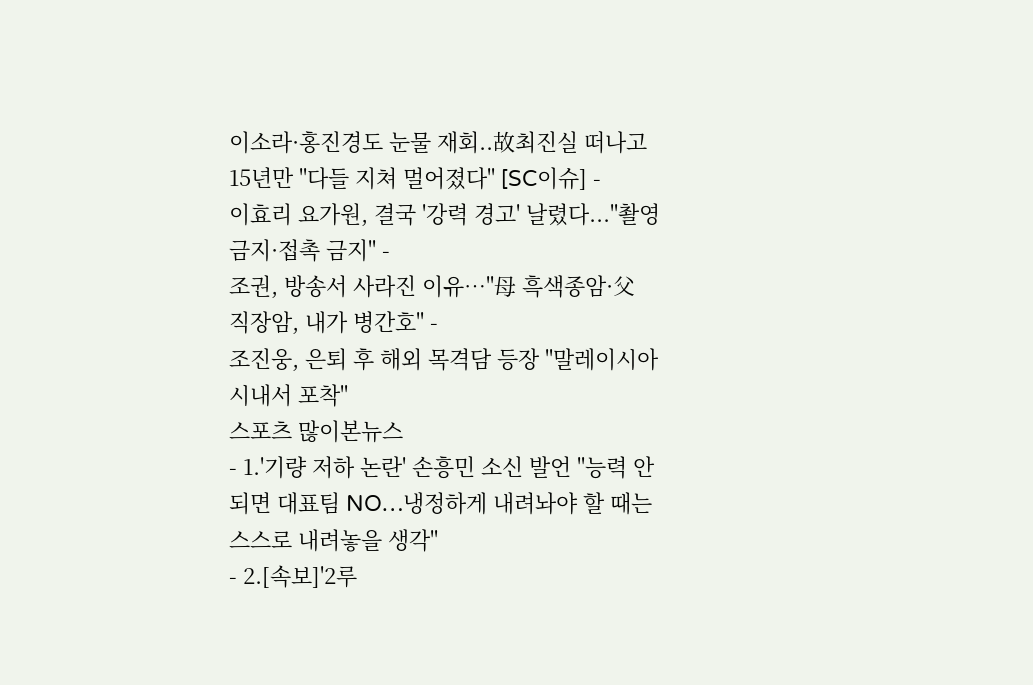이소라·홍진경도 눈물 재회..故최진실 떠나고 15년만 "다들 지쳐 멀어졌다" [SC이슈] -
이효리 요가원, 결국 '강력 경고' 날렸다..."촬영 금지·접촉 금지" -
조권, 방송서 사라진 이유…"母 흑색종암·父 직장암, 내가 병간호" -
조진웅, 은퇴 후 해외 목격담 등장 "말레이시아 시내서 포착"
스포츠 많이본뉴스
- 1.'기량 저하 논란' 손흥민 소신 발언 "능력 안 되면 대표팀 NO…냉정하게 내려놔야 할 때는 스스로 내려놓을 생각"
- 2.[속보]'2루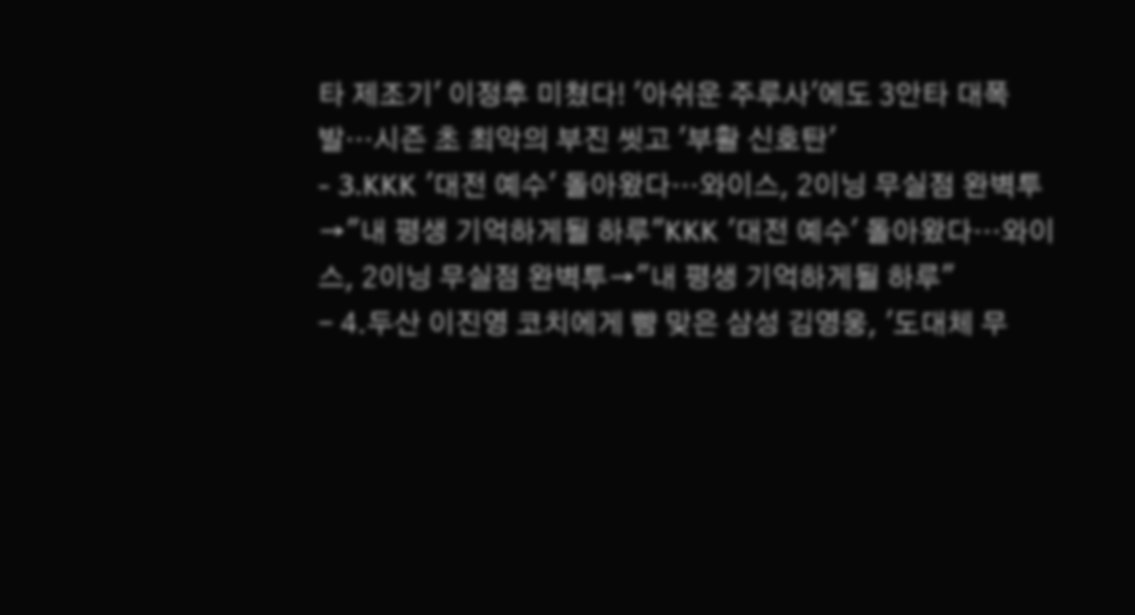타 제조기' 이정후 미쳤다! '아쉬운 주루사'에도 3안타 대폭발…시즌 초 최악의 부진 씻고 '부활 신호탄'
- 3.KKK '대전 예수' 돌아왔다…와이스, 2이닝 무실점 완벽투→"내 평생 기억하게될 하루"KKK '대전 예수' 돌아왔다…와이스, 2이닝 무실점 완벽투→"내 평생 기억하게될 하루"
- 4.두산 이진영 코치에게 뺨 맞은 삼성 김영웅, '도대체 무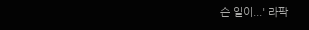슨 일이...' 라팍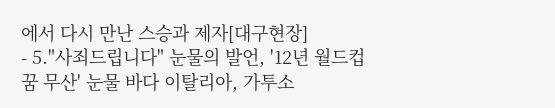에서 다시 만난 스승과 제자[대구현장]
- 5."사죄드립니다" 눈물의 발언, '12년 월드컵 꿈 무산' 눈물 바다 이탈리아, 가투소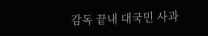감독 끝내 대국민 사과